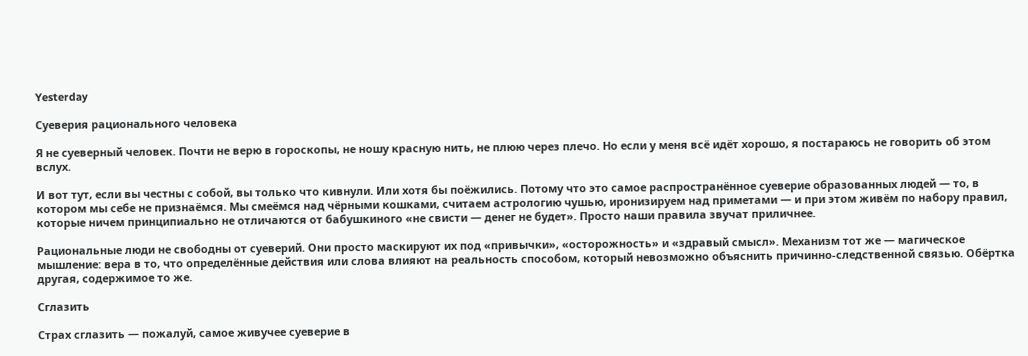Yesterday

Суеверия рационального человека

Я не суеверный человек. Почти не верю в гороскопы, не ношу красную нить, не плюю через плечо. Но если у меня всё идёт хорошо, я постараюсь не говорить об этом вслух.

И вот тут, если вы честны с собой, вы только что кивнули. Или хотя бы поёжились. Потому что это самое распространённое суеверие образованных людей — то, в котором мы себе не признаёмся. Мы смеёмся над чёрными кошками, считаем астрологию чушью, иронизируем над приметами — и при этом живём по набору правил, которые ничем принципиально не отличаются от бабушкиного «не свисти — денег не будет». Просто наши правила звучат приличнее.

Рациональные люди не свободны от суеверий. Они просто маскируют их под «привычки», «осторожность» и «здравый смысл». Механизм тот же — магическое мышление: вера в то, что определённые действия или слова влияют на реальность способом, который невозможно объяснить причинно-следственной связью. Обёртка другая, содержимое то же.

Сглазить

Страх сглазить — пожалуй, самое живучее суеверие в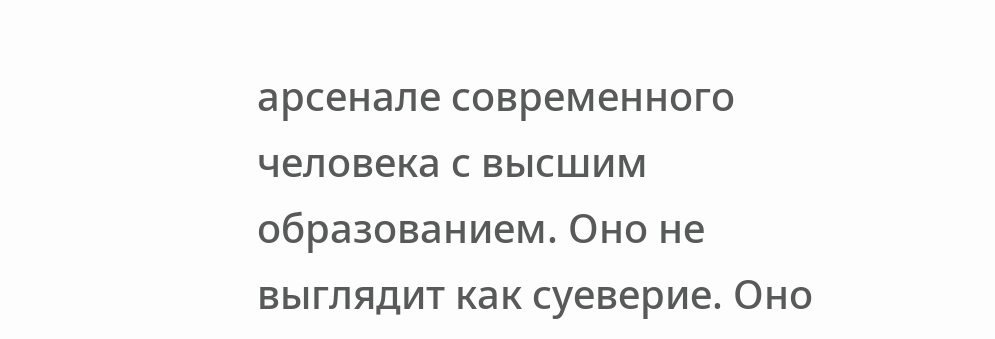арсенале современного человека с высшим образованием. Оно не выглядит как суеверие. Оно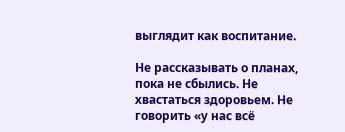выглядит как воспитание.

Не рассказывать о планах, пока не сбылись. Не хвастаться здоровьем. Не говорить «у нас всё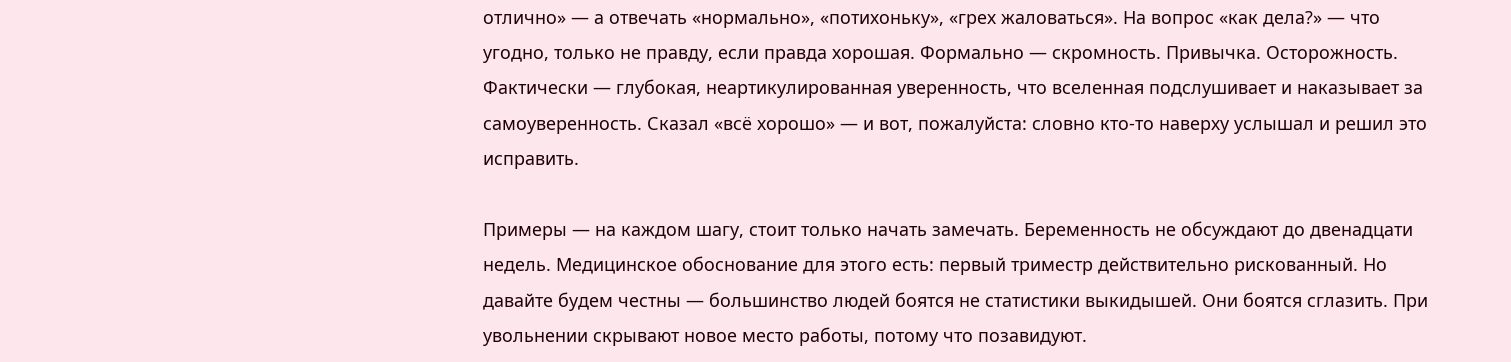отлично» — а отвечать «нормально», «потихоньку», «грех жаловаться». На вопрос «как дела?» — что угодно, только не правду, если правда хорошая. Формально — скромность. Привычка. Осторожность. Фактически — глубокая, неартикулированная уверенность, что вселенная подслушивает и наказывает за самоуверенность. Сказал «всё хорошо» — и вот, пожалуйста: словно кто-то наверху услышал и решил это исправить.

Примеры — на каждом шагу, стоит только начать замечать. Беременность не обсуждают до двенадцати недель. Медицинское обоснование для этого есть: первый триместр действительно рискованный. Но давайте будем честны — большинство людей боятся не статистики выкидышей. Они боятся сглазить. При увольнении скрывают новое место работы, потому что позавидуют.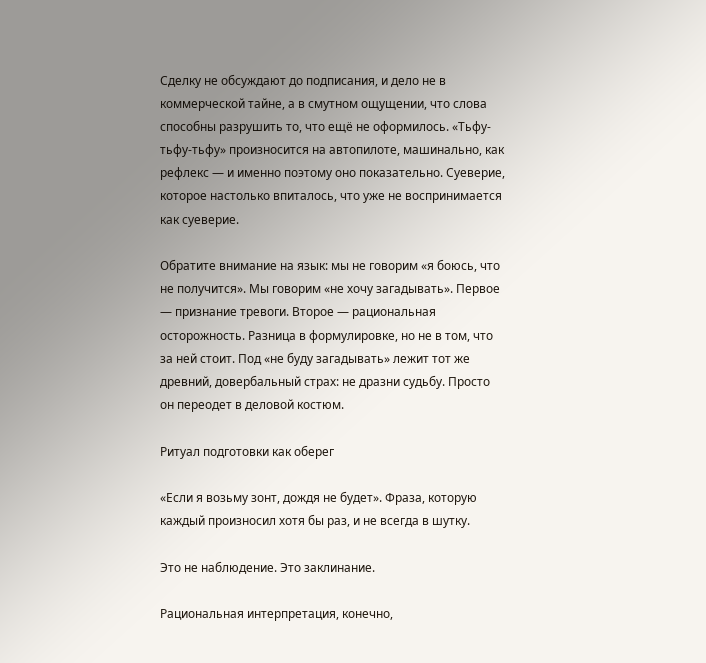Сделку не обсуждают до подписания, и дело не в коммерческой тайне, а в смутном ощущении, что слова способны разрушить то, что ещё не оформилось. «Тьфу-тьфу-тьфу» произносится на автопилоте, машинально, как рефлекс — и именно поэтому оно показательно. Суеверие, которое настолько впиталось, что уже не воспринимается как суеверие.

Обратите внимание на язык: мы не говорим «я боюсь, что не получится». Мы говорим «не хочу загадывать». Первое — признание тревоги. Второе — рациональная осторожность. Разница в формулировке, но не в том, что за ней стоит. Под «не буду загадывать» лежит тот же древний, довербальный страх: не дразни судьбу. Просто он переодет в деловой костюм.

Ритуал подготовки как оберег

«Если я возьму зонт, дождя не будет». Фраза, которую каждый произносил хотя бы раз, и не всегда в шутку.

Это не наблюдение. Это заклинание.

Рациональная интерпретация, конечно,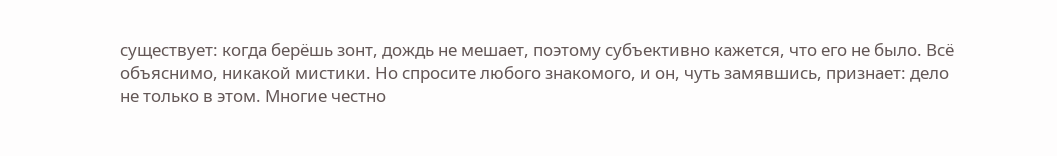существует: когда берёшь зонт, дождь не мешает, поэтому субъективно кажется, что его не было. Всё объяснимо, никакой мистики. Но спросите любого знакомого, и он, чуть замявшись, признает: дело не только в этом. Многие честно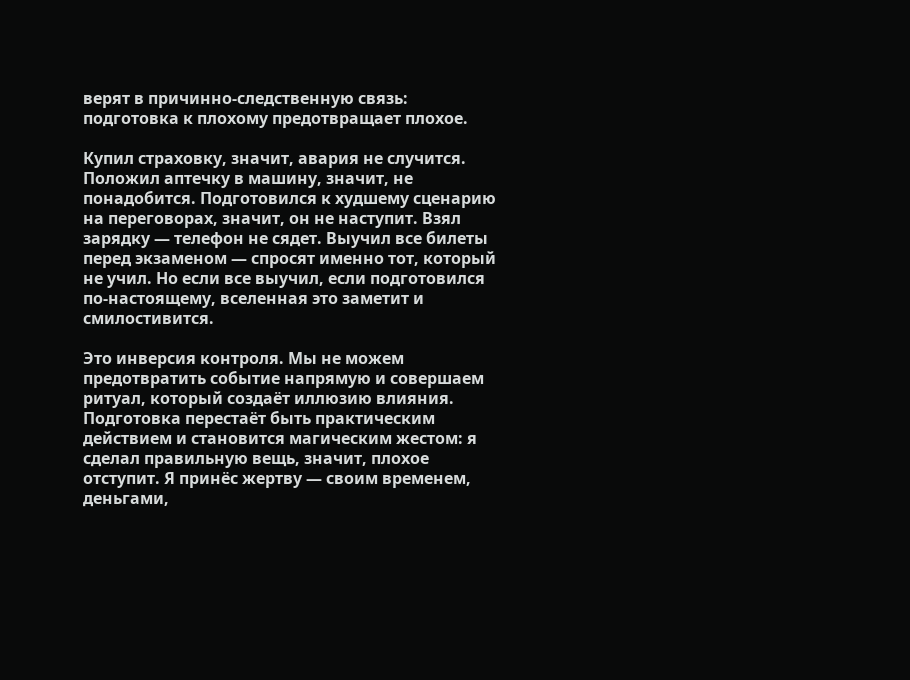верят в причинно-следственную связь: подготовка к плохому предотвращает плохое.

Купил страховку, значит, авария не случится. Положил аптечку в машину, значит, не понадобится. Подготовился к худшему сценарию на переговорах, значит, он не наступит. Взял зарядку — телефон не сядет. Выучил все билеты перед экзаменом — спросят именно тот, который не учил. Но если все выучил, если подготовился по-настоящему, вселенная это заметит и смилостивится.

Это инверсия контроля. Мы не можем предотвратить событие напрямую и совершаем ритуал, который создаёт иллюзию влияния. Подготовка перестаёт быть практическим действием и становится магическим жестом: я сделал правильную вещь, значит, плохое отступит. Я принёс жертву — своим временем, деньгами,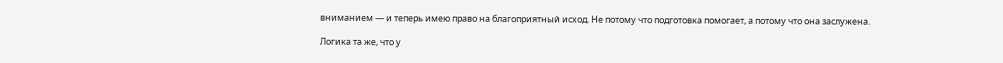вниманием — и теперь имею право на благоприятный исход. Не потому что подготовка помогает, а потому что она заслужена.

Логика та же, что у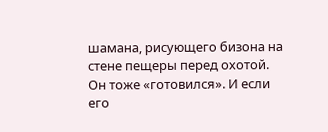шамана, рисующего бизона на стене пещеры перед охотой. Он тоже «готовился». И если его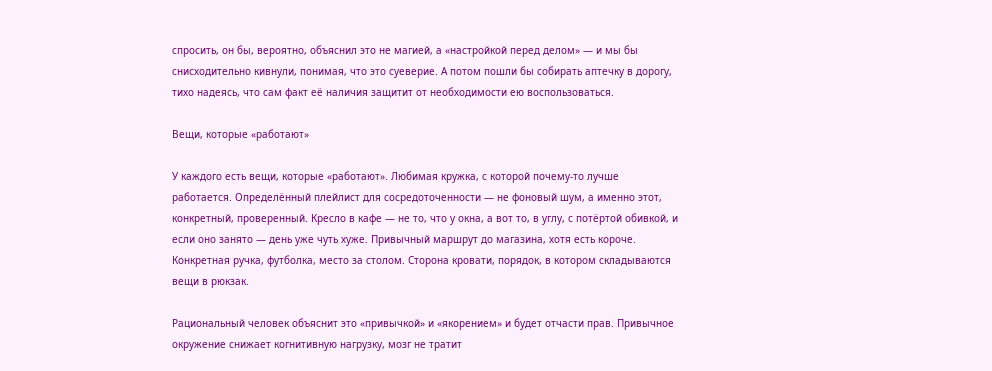спросить, он бы, вероятно, объяснил это не магией, а «настройкой перед делом» — и мы бы снисходительно кивнули, понимая, что это суеверие. А потом пошли бы собирать аптечку в дорогу, тихо надеясь, что сам факт её наличия защитит от необходимости ею воспользоваться.

Вещи, которые «работают»

У каждого есть вещи, которые «работают». Любимая кружка, с которой почему-то лучше работается. Определённый плейлист для сосредоточенности — не фоновый шум, а именно этот, конкретный, проверенный. Кресло в кафе — не то, что у окна, а вот то, в углу, с потёртой обивкой, и если оно занято — день уже чуть хуже. Привычный маршрут до магазина, хотя есть короче. Конкретная ручка, футболка, место за столом. Сторона кровати, порядок, в котором складываются вещи в рюкзак.

Рациональный человек объяснит это «привычкой» и «якорением» и будет отчасти прав. Привычное окружение снижает когнитивную нагрузку, мозг не тратит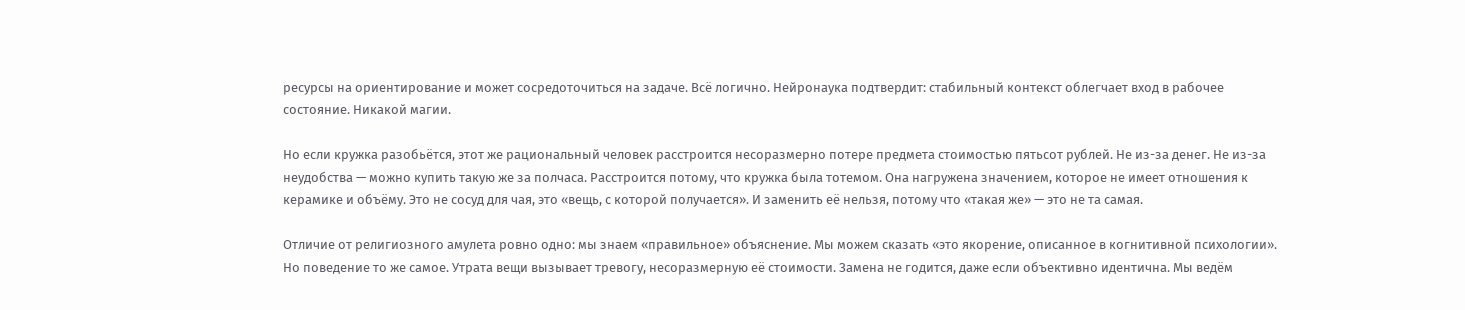ресурсы на ориентирование и может сосредоточиться на задаче. Всё логично. Нейронаука подтвердит: стабильный контекст облегчает вход в рабочее состояние. Никакой магии.

Но если кружка разобьётся, этот же рациональный человек расстроится несоразмерно потере предмета стоимостью пятьсот рублей. Не из-за денег. Не из-за неудобства — можно купить такую же за полчаса. Расстроится потому, что кружка была тотемом. Она нагружена значением, которое не имеет отношения к керамике и объёму. Это не сосуд для чая, это «вещь, с которой получается». И заменить её нельзя, потому что «такая же» — это не та самая.

Отличие от религиозного амулета ровно одно: мы знаем «правильное» объяснение. Мы можем сказать «это якорение, описанное в когнитивной психологии». Но поведение то же самое. Утрата вещи вызывает тревогу, несоразмерную её стоимости. Замена не годится, даже если объективно идентична. Мы ведём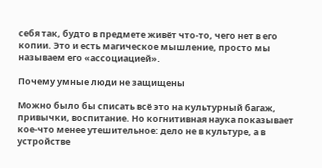себя так, будто в предмете живёт что-то, чего нет в его копии. Это и есть магическое мышление, просто мы называем его «ассоциацией».

Почему умные люди не защищены

Можно было бы списать всё это на культурный багаж, привычки, воспитание. Но когнитивная наука показывает кое-что менее утешительное: дело не в культуре, а в устройстве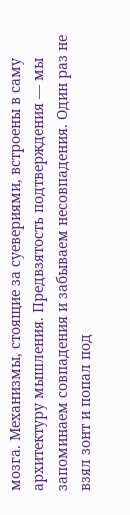мозга. Механизмы, стоящие за суевериями, встроены в саму архитектуру мышления. Предвзятость подтверждения — мы запоминаем совпадения и забываем несовпадения. Один раз не взял зонт и попал под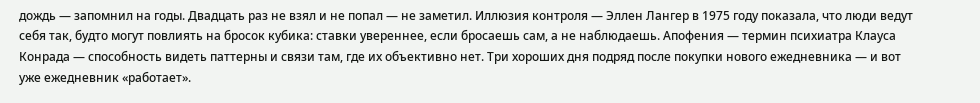дождь — запомнил на годы. Двадцать раз не взял и не попал — не заметил. Иллюзия контроля — Эллен Лангер в 1975 году показала, что люди ведут себя так, будто могут повлиять на бросок кубика: ставки увереннее, если бросаешь сам, а не наблюдаешь. Апофения — термин психиатра Клауса Конрада — способность видеть паттерны и связи там, где их объективно нет. Три хороших дня подряд после покупки нового ежедневника — и вот уже ежедневник «работает».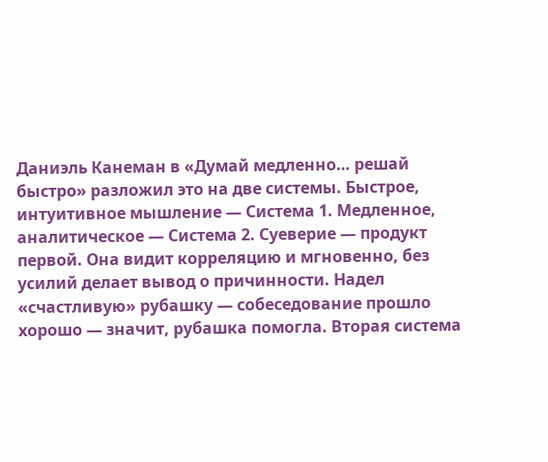Даниэль Канеман в «Думай медленно… решай быстро» разложил это на две системы. Быстрое, интуитивное мышление — Система 1. Медленное, аналитическое — Система 2. Суеверие — продукт первой. Она видит корреляцию и мгновенно, без усилий делает вывод о причинности. Надел «счастливую» рубашку — собеседование прошло хорошо — значит, рубашка помогла. Вторая система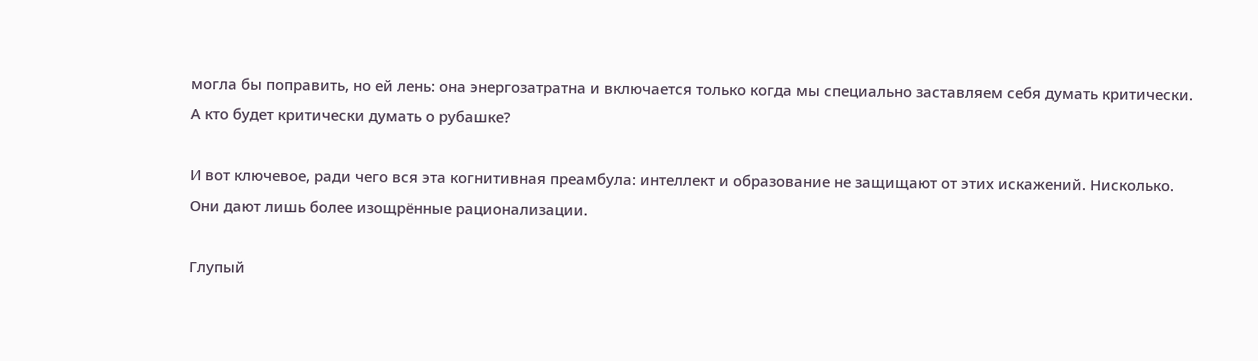могла бы поправить, но ей лень: она энергозатратна и включается только когда мы специально заставляем себя думать критически. А кто будет критически думать о рубашке?

И вот ключевое, ради чего вся эта когнитивная преамбула: интеллект и образование не защищают от этих искажений. Нисколько. Они дают лишь более изощрённые рационализации.

Глупый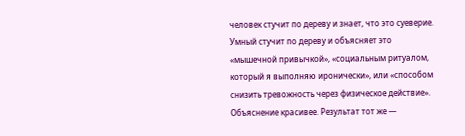человек стучит по дереву и знает, что это суеверие. Умный стучит по дереву и объясняет это «мышечной привычкой», «социальным ритуалом, который я выполняю иронически», или «способом снизить тревожность через физическое действие». Объяснение красивее. Результат тот же —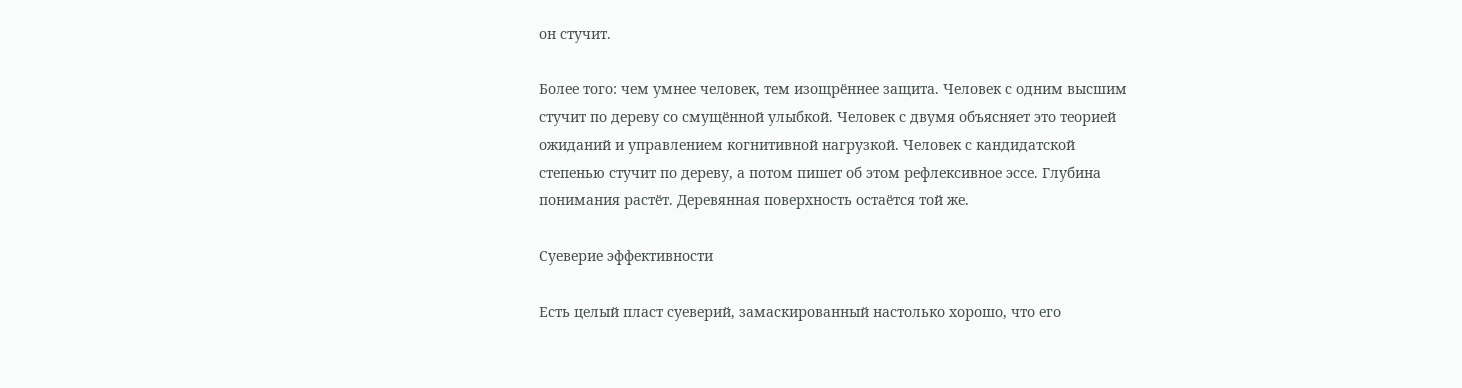он стучит.

Более того: чем умнее человек, тем изощрённее защита. Человек с одним высшим стучит по дереву со смущённой улыбкой. Человек с двумя объясняет это теорией ожиданий и управлением когнитивной нагрузкой. Человек с кандидатской степенью стучит по дереву, а потом пишет об этом рефлексивное эссе. Глубина понимания растёт. Деревянная поверхность остаётся той же.

Суеверие эффективности

Есть целый пласт суеверий, замаскированный настолько хорошо, что его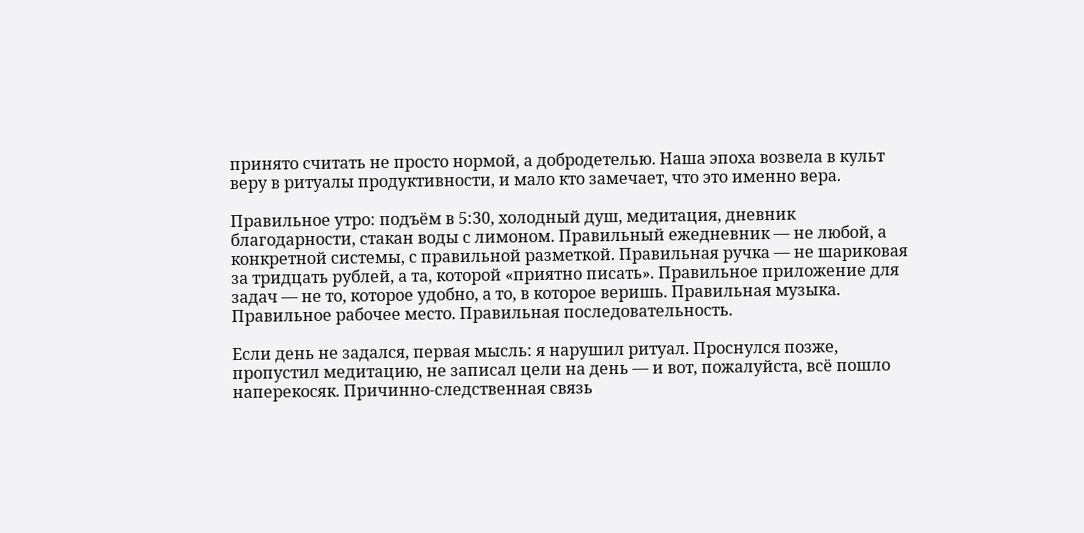принято считать не просто нормой, а добродетелью. Наша эпоха возвела в культ веру в ритуалы продуктивности, и мало кто замечает, что это именно вера.

Правильное утро: подъём в 5:30, холодный душ, медитация, дневник благодарности, стакан воды с лимоном. Правильный ежедневник — не любой, а конкретной системы, с правильной разметкой. Правильная ручка — не шариковая за тридцать рублей, а та, которой «приятно писать». Правильное приложение для задач — не то, которое удобно, а то, в которое веришь. Правильная музыка. Правильное рабочее место. Правильная последовательность.

Если день не задался, первая мысль: я нарушил ритуал. Проснулся позже, пропустил медитацию, не записал цели на день — и вот, пожалуйста, всё пошло наперекосяк. Причинно-следственная связь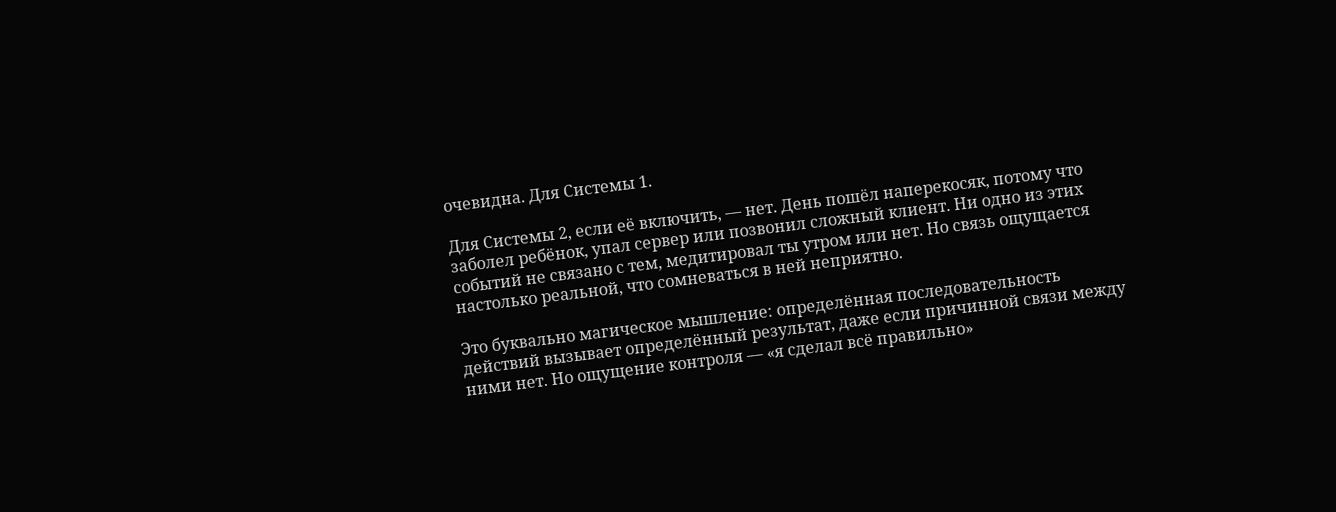очевидна. Для Системы 1.

Для Системы 2, если её включить, — нет. День пошёл наперекосяк, потому что заболел ребёнок, упал сервер или позвонил сложный клиент. Ни одно из этих событий не связано с тем, медитировал ты утром или нет. Но связь ощущается настолько реальной, что сомневаться в ней неприятно.

Это буквально магическое мышление: определённая последовательность действий вызывает определённый результат, даже если причинной связи между ними нет. Но ощущение контроля — «я сделал всё правильно»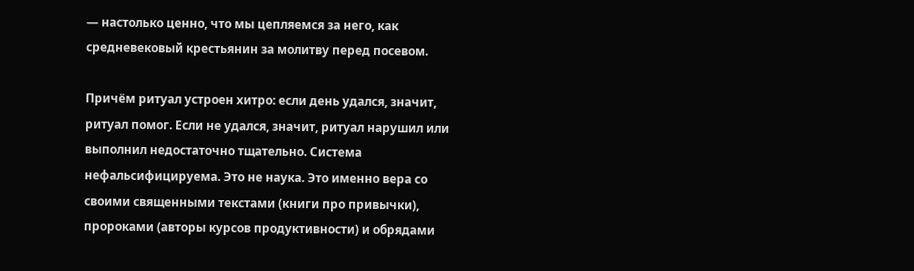— настолько ценно, что мы цепляемся за него, как средневековый крестьянин за молитву перед посевом.

Причём ритуал устроен хитро: если день удался, значит, ритуал помог. Если не удался, значит, ритуал нарушил или выполнил недостаточно тщательно. Система нефальсифицируема. Это не наука. Это именно вера со своими священными текстами (книги про привычки), пророками (авторы курсов продуктивности) и обрядами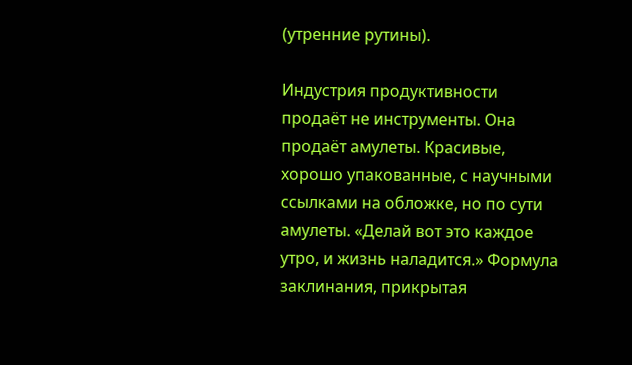(утренние рутины).

Индустрия продуктивности продаёт не инструменты. Она продаёт амулеты. Красивые, хорошо упакованные, с научными ссылками на обложке, но по сути амулеты. «Делай вот это каждое утро, и жизнь наладится.» Формула заклинания, прикрытая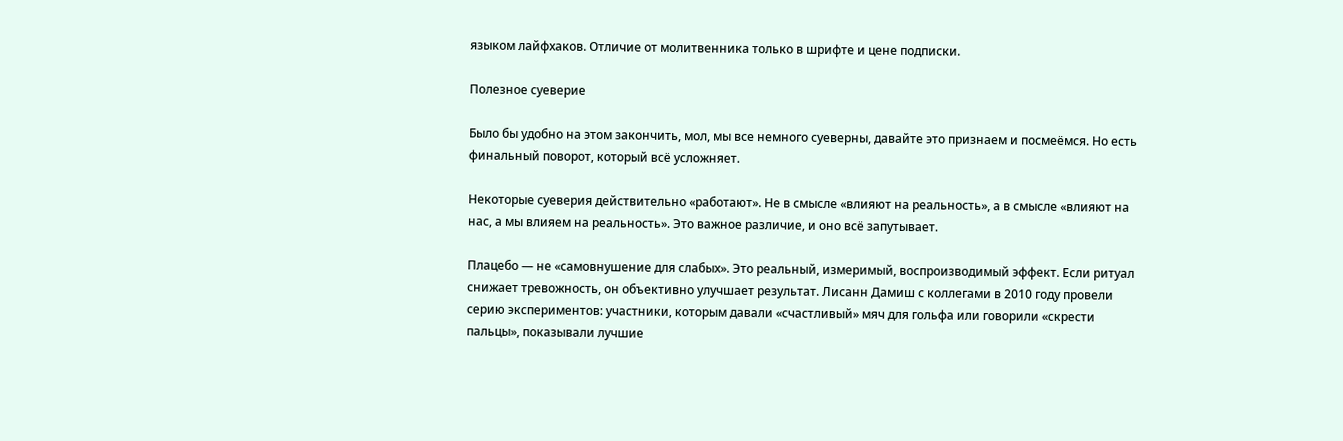языком лайфхаков. Отличие от молитвенника только в шрифте и цене подписки.

Полезное суеверие

Было бы удобно на этом закончить, мол, мы все немного суеверны, давайте это признаем и посмеёмся. Но есть финальный поворот, который всё усложняет.

Некоторые суеверия действительно «работают». Не в смысле «влияют на реальность», а в смысле «влияют на нас, а мы влияем на реальность». Это важное различие, и оно всё запутывает.

Плацебо — не «самовнушение для слабых». Это реальный, измеримый, воспроизводимый эффект. Если ритуал снижает тревожность, он объективно улучшает результат. Лисанн Дамиш с коллегами в 2010 году провели серию экспериментов: участники, которым давали «счастливый» мяч для гольфа или говорили «скрести пальцы», показывали лучшие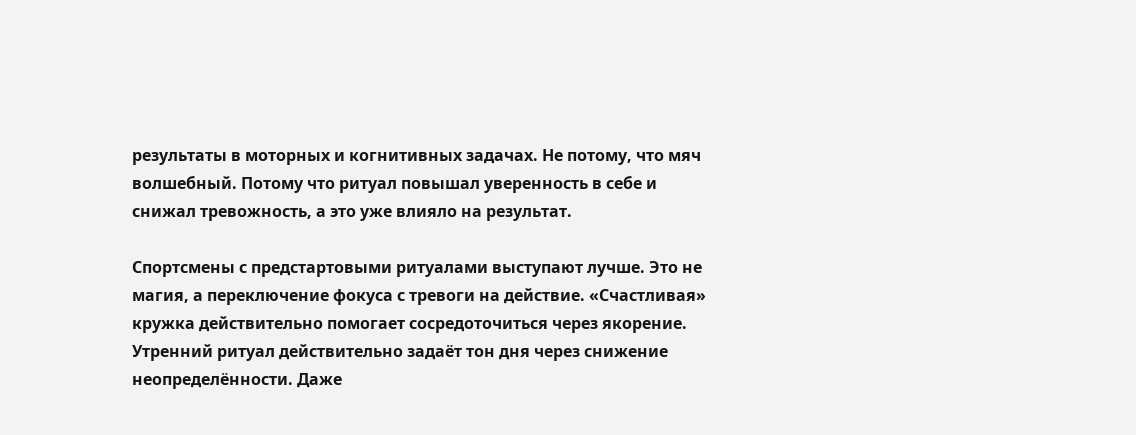результаты в моторных и когнитивных задачах. Не потому, что мяч волшебный. Потому что ритуал повышал уверенность в себе и снижал тревожность, а это уже влияло на результат.

Спортсмены с предстартовыми ритуалами выступают лучше. Это не магия, а переключение фокуса с тревоги на действие. «Счастливая» кружка действительно помогает сосредоточиться через якорение. Утренний ритуал действительно задаёт тон дня через снижение неопределённости. Даже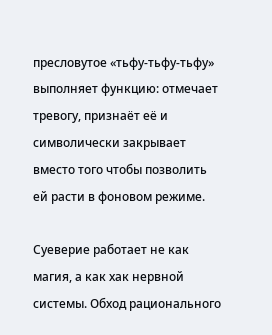пресловутое «тьфу-тьфу-тьфу» выполняет функцию: отмечает тревогу, признаёт её и символически закрывает вместо того чтобы позволить ей расти в фоновом режиме.

Суеверие работает не как магия, а как хак нервной системы. Обход рационального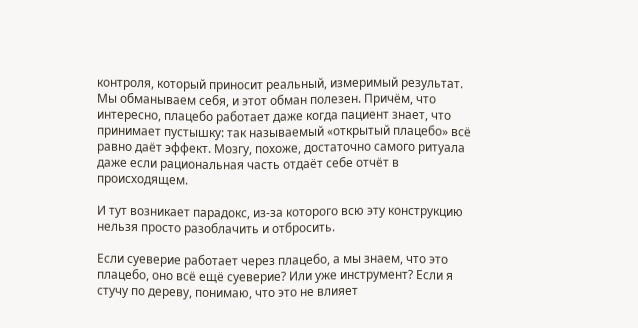контроля, который приносит реальный, измеримый результат. Мы обманываем себя, и этот обман полезен. Причём, что интересно, плацебо работает даже когда пациент знает, что принимает пустышку: так называемый «открытый плацебо» всё равно даёт эффект. Мозгу, похоже, достаточно самого ритуала даже если рациональная часть отдаёт себе отчёт в происходящем.

И тут возникает парадокс, из-за которого всю эту конструкцию нельзя просто разоблачить и отбросить.

Если суеверие работает через плацебо, а мы знаем, что это плацебо, оно всё ещё суеверие? Или уже инструмент? Если я стучу по дереву, понимаю, что это не влияет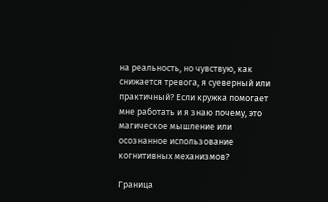на реальность, но чувствую, как снижается тревога, я суеверный или практичный? Если кружка помогает мне работать и я знаю почему, это магическое мышление или осознанное использование когнитивных механизмов?

Граница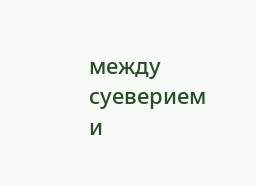между суеверием и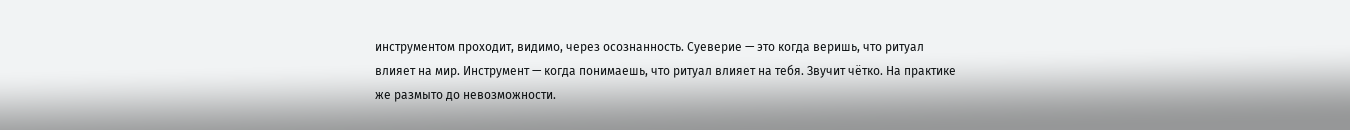инструментом проходит, видимо, через осознанность. Суеверие — это когда веришь, что ритуал влияет на мир. Инструмент — когда понимаешь, что ритуал влияет на тебя. Звучит чётко. На практике же размыто до невозможности.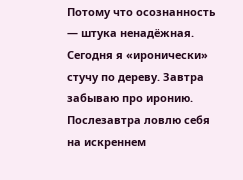Потому что осознанность — штука ненадёжная. Сегодня я «иронически» стучу по дереву. Завтра забываю про иронию. Послезавтра ловлю себя на искреннем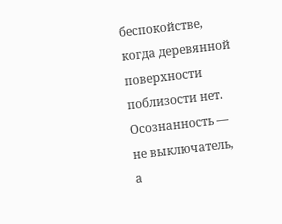беспокойстве, когда деревянной поверхности поблизости нет. Осознанность — не выключатель, а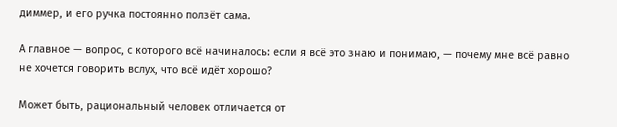диммер, и его ручка постоянно ползёт сама.

А главное — вопрос, с которого всё начиналось: если я всё это знаю и понимаю, — почему мне всё равно не хочется говорить вслух, что всё идёт хорошо?

Может быть, рациональный человек отличается от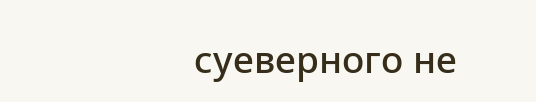суеверного не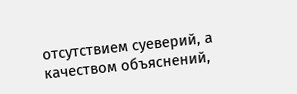отсутствием суеверий, а качеством объяснений,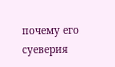почему его суеверия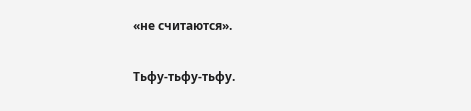«не считаются».

Тьфу-тьфу-тьфу.